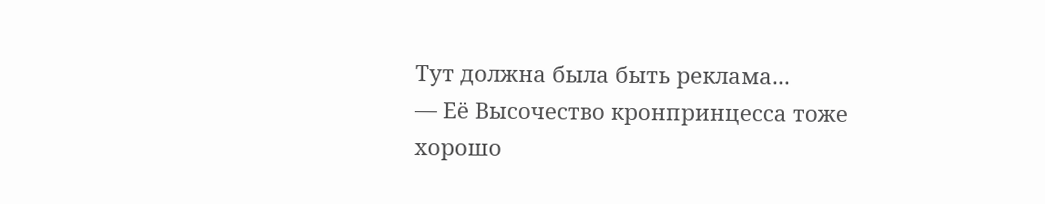Тут должна была быть реклама...
— Её Высочество кронпринцесса тоже хорошо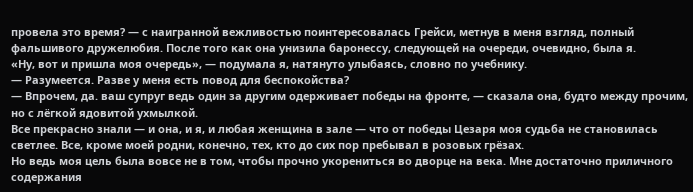провела это время? — с наигранной вежливостью поинтересовалась Грейси, метнув в меня взгляд, полный фальшивого дружелюбия. После того как она унизила баронессу, следующей на очереди, очевидно, была я.
«Ну, вот и пришла моя очередь», — подумала я, натянуто улыбаясь, словно по учебнику.
— Разумеется. Разве у меня есть повод для беспокойства?
— Впрочем, да. ваш супруг ведь один за другим одерживает победы на фронте, — сказала она, будто между прочим, но с лёгкой ядовитой ухмылкой.
Все прекрасно знали — и она, и я, и любая женщина в зале — что от победы Цезаря моя судьба не становилась светлее. Все, кроме моей родни, конечно, тех, кто до сих пор пребывал в розовых грёзах.
Но ведь моя цель была вовсе не в том, чтобы прочно укорениться во дворце на века. Мне достаточно приличного содержания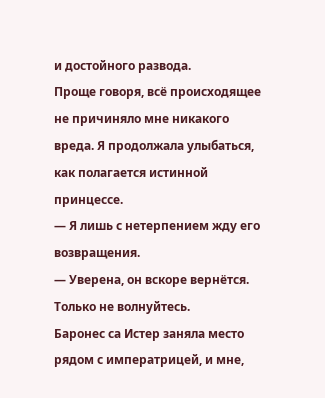и достойного развода.
Проще говоря, всё происходящее не причиняло мне никакого вреда. Я продолжала улыбаться, как полагается истинной принцессе.
— Я лишь с нетерпением жду его возвращения.
— Уверена, он вскоре вернётся. Только не волнуйтесь.
Баронес са Истер заняла место рядом с императрицей, и мне,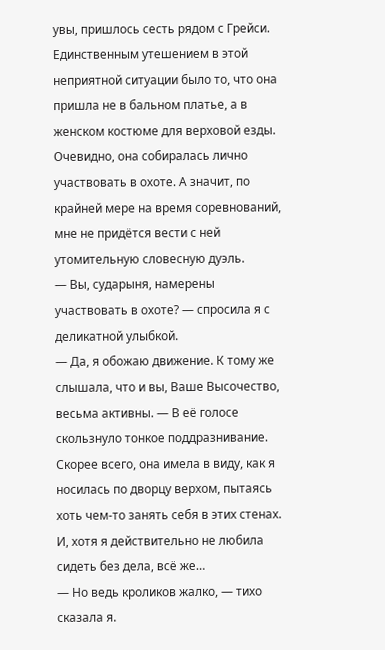увы, пришлось сесть рядом с Грейси. Единственным утешением в этой неприятной ситуации было то, что она пришла не в бальном платье, а в женском костюме для верховой езды.
Очевидно, она собиралась лично участвовать в охоте. А значит, по крайней мере на время соревнований, мне не придётся вести с ней утомительную словесную дуэль.
— Вы, сударыня, намерены участвовать в охоте? — спросила я с деликатной улыбкой.
— Да, я обожаю движение. К тому же слышала, что и вы, Ваше Высочество, весьма активны. — В её голосе скользнуло тонкое поддразнивание.
Скорее всего, она имела в виду, как я носилась по дворцу верхом, пытаясь хоть чем-то занять себя в этих стенах.
И, хотя я действительно не любила сидеть без дела, всё же…
— Но ведь кроликов жалко, — тихо сказала я.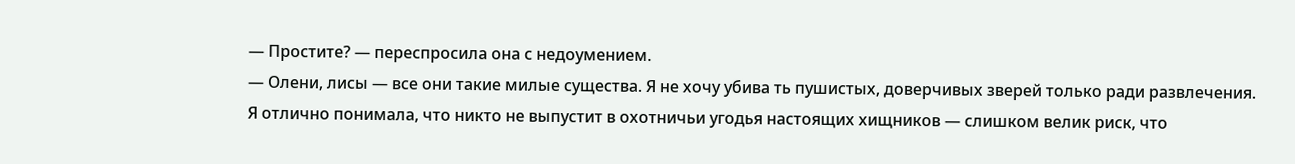— Простите? — переспросила она с недоумением.
— Олени, лисы — все они такие милые существа. Я не хочу убива ть пушистых, доверчивых зверей только ради развлечения.
Я отлично понимала, что никто не выпустит в охотничьи угодья настоящих хищников — слишком велик риск, что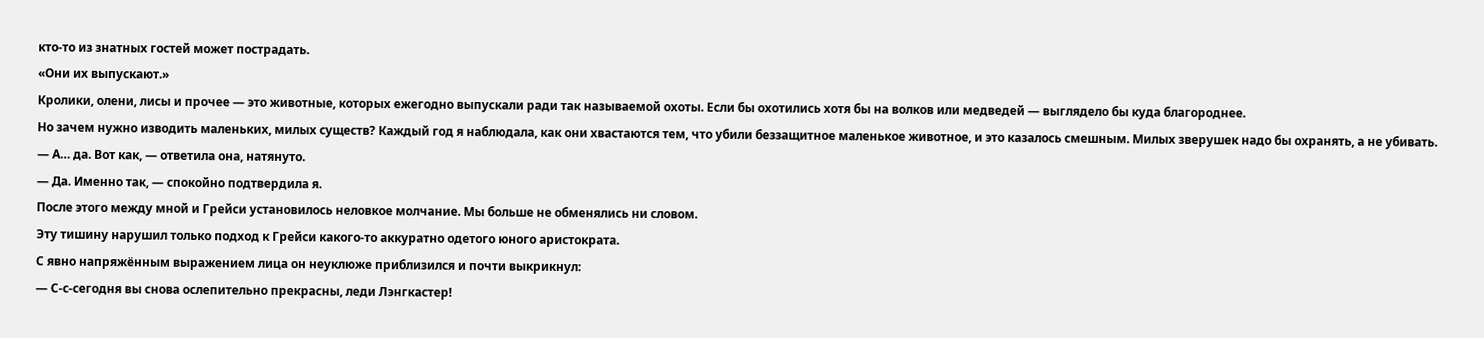кто-то из знатных гостей может пострадать.
«Они их выпускают.»
Кролики, олени, лисы и прочее — это животные, которых ежегодно выпускали ради так называемой охоты. Если бы охотились хотя бы на волков или медведей — выглядело бы куда благороднее.
Но зачем нужно изводить маленьких, милых существ? Каждый год я наблюдала, как они хвастаются тем, что убили беззащитное маленькое животное, и это казалось смешным. Милых зверушек надо бы охранять, а не убивать.
— А… да. Вот как, — ответила она, натянуто.
— Да. Именно так, — спокойно подтвердила я.
После этого между мной и Грейси установилось неловкое молчание. Мы больше не обменялись ни словом.
Эту тишину нарушил только подход к Грейси какого-то аккуратно одетого юного аристократа.
С явно напряжённым выражением лица он неуклюже приблизился и почти выкрикнул:
— С-с-сегодня вы снова ослепительно прекрасны, леди Лэнгкастер!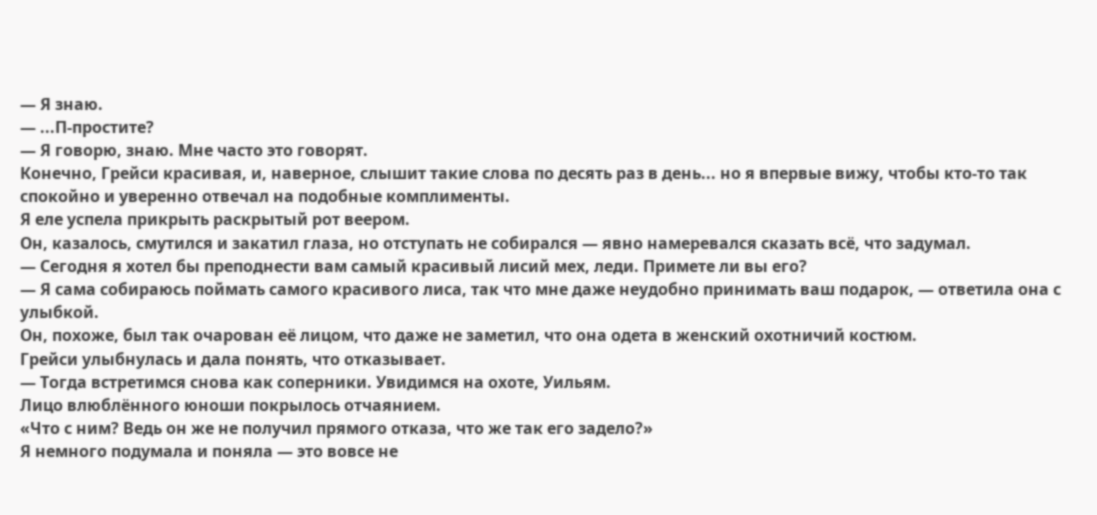— Я знаю.
— ...П-простите?
— Я говорю, знаю. Мне часто это говорят.
Конечно, Грейси красивая, и, наверное, слышит такие слова по десять раз в день... но я впервые вижу, чтобы кто-то так спокойно и уверенно отвечал на подобные комплименты.
Я еле успела прикрыть раскрытый рот веером.
Он, казалось, смутился и закатил глаза, но отступать не собирался — явно намеревался сказать всё, что задумал.
— Сегодня я хотел бы преподнести вам самый красивый лисий мех, леди. Примете ли вы его?
— Я сама собираюсь поймать самого красивого лиса, так что мне даже неудобно принимать ваш подарок, — ответила она с улыбкой.
Он, похоже, был так очарован её лицом, что даже не заметил, что она одета в женский охотничий костюм.
Грейси улыбнулась и дала понять, что отказывает.
— Тогда встретимся снова как соперники. Увидимся на охоте, Уильям.
Лицо влюблённого юноши покрылось отчаянием.
«Что с ним? Ведь он же не получил прямого отказа, что же так его задело?»
Я немного подумала и поняла — это вовсе не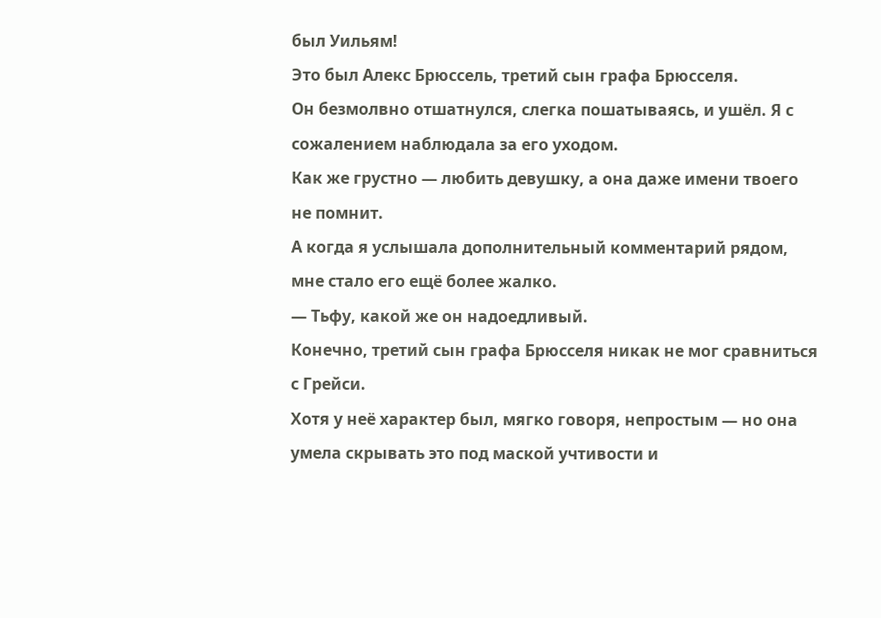был Уильям!
Это был Алекс Брюссель, третий сын графа Брюсселя.
Он безмолвно отшатнулся, слегка пошатываясь, и ушёл. Я с сожалением наблюдала за его уходом.
Как же грустно — любить девушку, а она даже имени твоего не помнит.
А когда я услышала дополнительный комментарий рядом, мне стало его ещё более жалко.
— Тьфу, какой же он надоедливый.
Конечно, третий сын графа Брюсселя никак не мог сравниться с Грейси.
Хотя у неё характер был, мягко говоря, непростым — но она умела скрывать это под маской учтивости и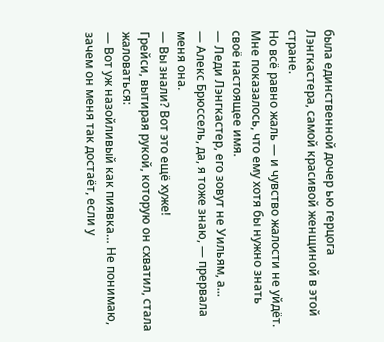была единственной дочер ью герцога Лэнгкастера, самой красивой женщиной в этой стране.
Но всё равно жаль — и чувство жалости не уйдёт. Мне показалось, что ему хотя бы нужно знать своё настоящее имя.
— Леди Лэнгкастер, его зовут не Уильям, а...
— Алекс Брюссель, да, я тоже знаю, — прервала меня она.
— Вы знали? Вот это ещё хуже!
Грейси, вытирая рукой, которую он схватил, стала жаловаться:
— Вот уж назойливый как пиявка… Не понимаю, зачем он меня так достаёт, если у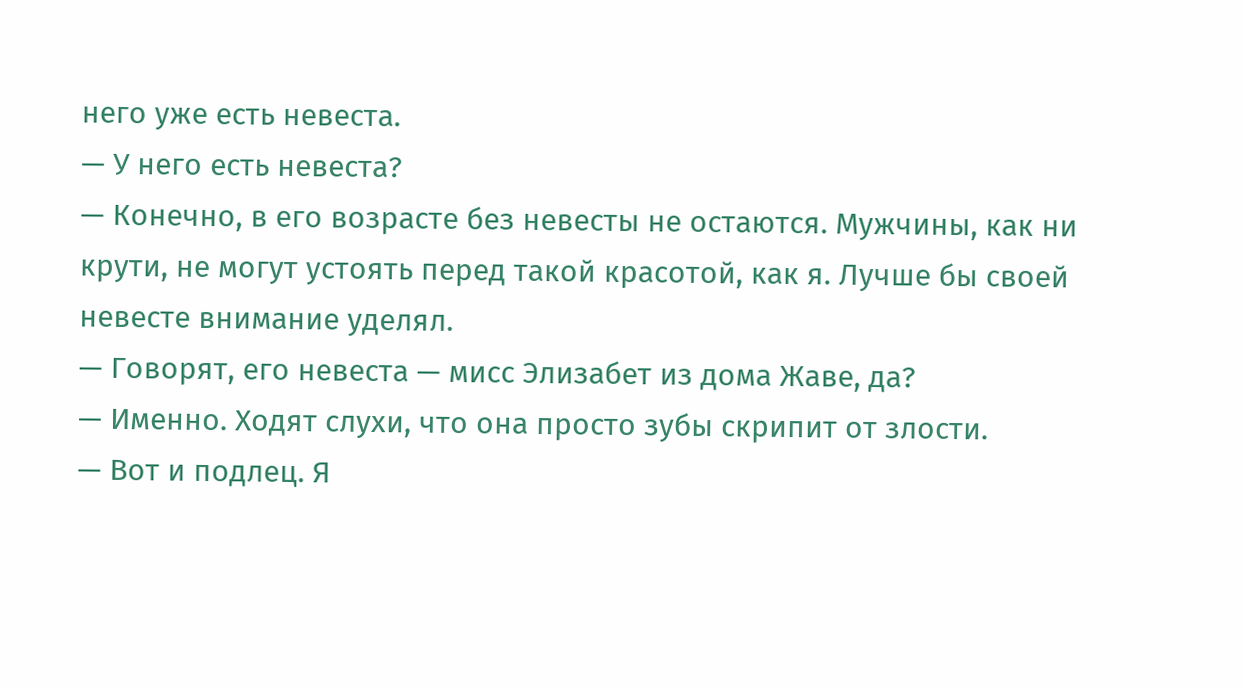него уже есть невеста.
— У него есть невеста?
— Конечно, в его возрасте без невесты не остаются. Мужчины, как ни крути, не могут устоять перед такой красотой, как я. Лучше бы своей невесте внимание уделял.
— Говорят, его невеста — мисс Элизабет из дома Жаве, да?
— Именно. Ходят слухи, что она просто зубы скрипит от злости.
— Вот и подлец. Я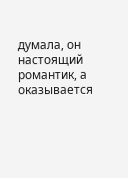думала, он настоящий романтик, а оказывается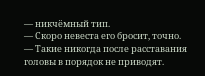— никчёмный тип.
— Скоро невеста его бросит, точно.
— Такие никогда после расставания головы в порядок не приводят.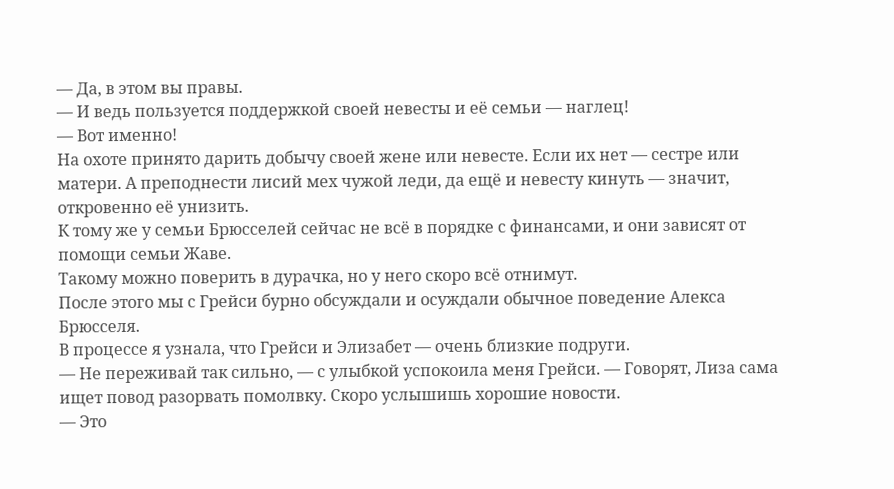— Да, в этом вы правы.
— И ведь пользуется поддержкой своей невесты и её семьи — наглец!
— Вот именно!
На охоте принято дарить добычу своей жене или невесте. Если их нет — сестре или матери. А преподнести лисий мех чужой леди, да ещё и невесту кинуть — значит, откровенно её унизить.
К тому же у семьи Брюсселей сейчас не всё в порядке с финансами, и они зависят от помощи семьи Жаве.
Такому можно поверить в дурачка, но у него скоро всё отнимут.
После этого мы с Грейси бурно обсуждали и осуждали обычное поведение Алекса Брюсселя.
В процессе я узнала, что Грейси и Элизабет — очень близкие подруги.
— Не переживай так сильно, — с улыбкой успокоила меня Грейси. — Говорят, Лиза сама ищет повод разорвать помолвку. Скоро услышишь хорошие новости.
— Это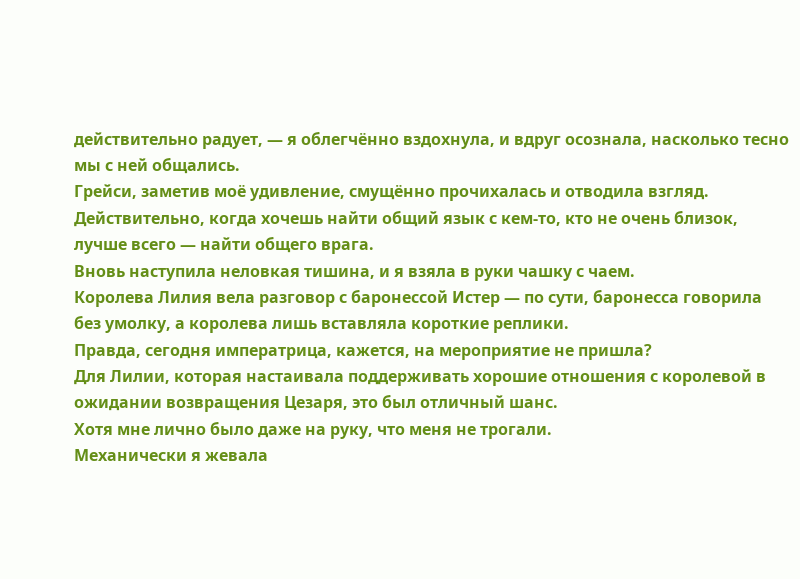действительно радует, — я облегчённо вздохнула, и вдруг осознала, насколько тесно мы с ней общались.
Грейси, заметив моё удивление, смущённо прочихалась и отводила взгляд.
Действительно, когда хочешь найти общий язык с кем-то, кто не очень близок, лучше всего — найти общего врага.
Вновь наступила неловкая тишина, и я взяла в руки чашку с чаем.
Королева Лилия вела разговор с баронессой Истер — по сути, баронесса говорила без умолку, а королева лишь вставляла короткие реплики.
Правда, сегодня императрица, кажется, на мероприятие не пришла?
Для Лилии, которая настаивала поддерживать хорошие отношения с королевой в ожидании возвращения Цезаря, это был отличный шанс.
Хотя мне лично было даже на руку, что меня не трогали.
Механически я жевала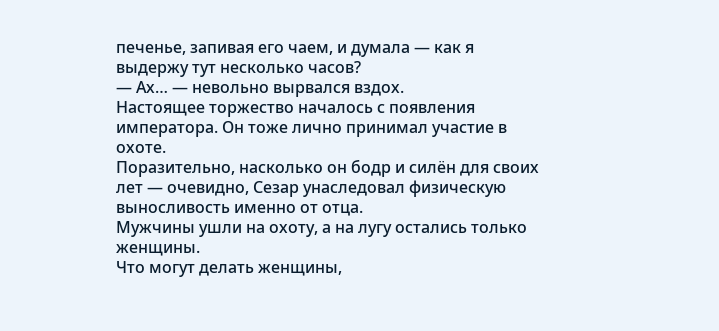печенье, запивая его чаем, и думала — как я выдержу тут несколько часов?
— Ах… — невольно вырвался вздох.
Настоящее торжество началось с появления императора. Он тоже лично принимал участие в охоте.
Поразительно, насколько он бодр и силён для своих лет — очевидно, Сезар унаследовал физическую выносливость именно от отца.
Мужчины ушли на охоту, а на лугу остались только женщины.
Что могут делать женщины,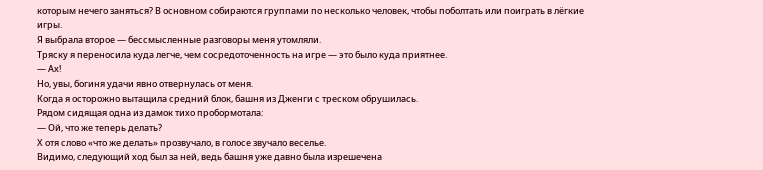которым нечего заняться? В основном собираются группами по несколько человек, чтобы поболтать или поиграть в лёгкие игры.
Я выбрала второе — бессмысленные разговоры меня утомляли.
Тряску я переносила куда легче, чем сосредоточенность на игре — это было куда приятнее.
— Ах!
Но, увы, богиня удачи явно отвернулась от меня.
Когда я осторожно вытащила средний блок, башня из Дженги с треском обрушилась.
Рядом сидящая одна из дамок тихо пробормотала:
— Ой, что же теперь делать?
Х отя слово «что же делать» прозвучало, в голосе звучало веселье.
Видимо, следующий ход был за ней, ведь башня уже давно была изрешечена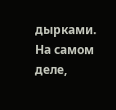дырками.
На самом деле,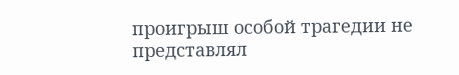проигрыш особой трагедии не представлял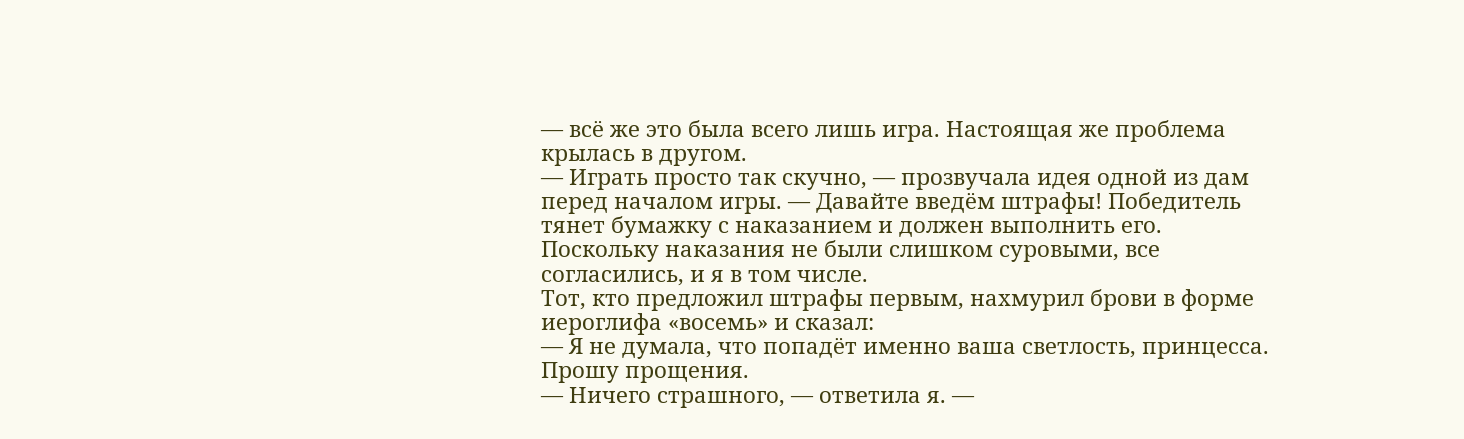— всё же это была всего лишь игра. Настоящая же проблема крылась в другом.
— Играть просто так скучно, — прозвучала идея одной из дам перед началом игры. — Давайте введём штрафы! Победитель тянет бумажку с наказанием и должен выполнить его.
Поскольку наказания не были слишком суровыми, все согласились, и я в том числе.
Тот, кто предложил штрафы первым, нахмурил брови в форме иероглифа «восемь» и сказал:
— Я не думала, что попадёт именно ваша светлость, принцесса. Прошу прощения.
— Ничего страшного, — ответила я. —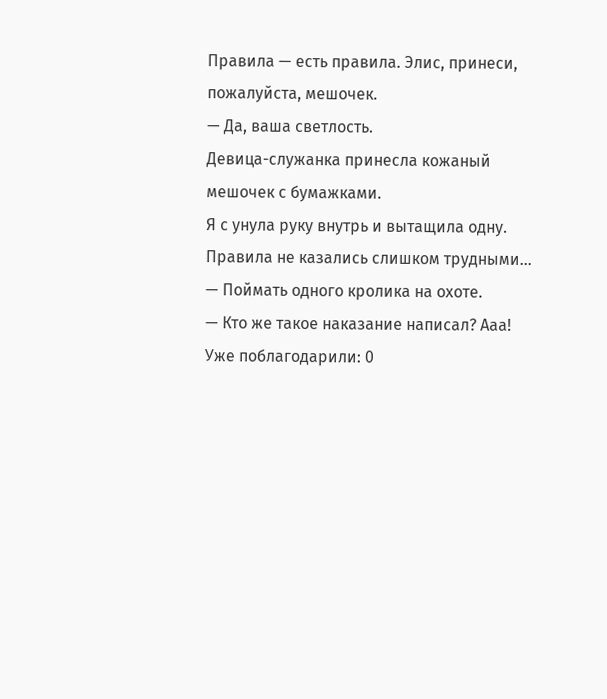Правила — есть правила. Элис, принеси, пожалуйста, мешочек.
— Да, ваша светлость.
Девица-служанка принесла кожаный мешочек с бумажками.
Я с унула руку внутрь и вытащила одну. Правила не казались слишком трудными…
— Поймать одного кролика на охоте.
— Кто же такое наказание написал? Ааа!
Уже поблагодарили: 0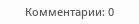Комментарии: 0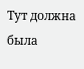Тут должна была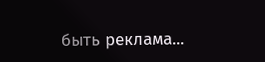быть реклама...